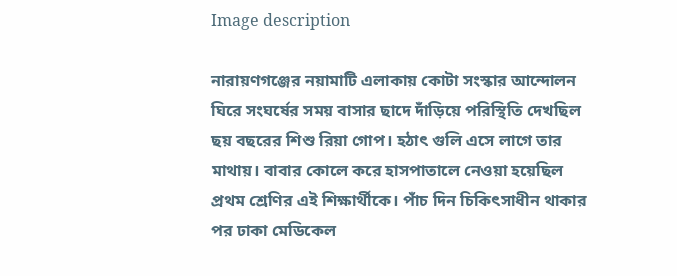Image description

নারায়ণগঞ্জের নয়ামাটি এলাকায় কোটা সংস্কার আন্দোলন ঘিরে সংঘর্ষের সময় বাসার ছাদে দাঁড়িয়ে পরিস্থিতি দেখছিল ছয় বছরের শিশু রিয়া গোপ। হঠাৎ গুলি এসে লাগে তার মাথায়। বাবার কোলে করে হাসপাতালে নেওয়া হয়েছিল প্রথম শ্রেণির এই শিক্ষার্থীকে। পাঁচ দিন চিকিৎসাধীন থাকার পর ঢাকা মেডিকেল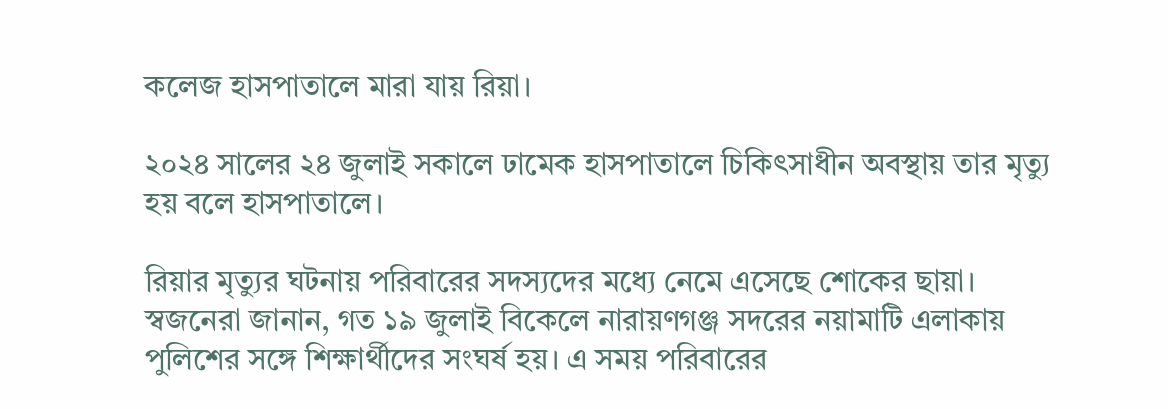কলেজ হাসপাতালে মারা যায় রিয়া।

২০২৪ সালের ২৪ জুলাই সকালে ঢামেক হাসপাতালে চিকিৎসাধীন অবস্থায় তার মৃত্যু হয় বলে হাসপাতালে।

রিয়ার মৃত্যুর ঘটনায় পরিবারের সদস্যদের মধ্যে নেমে এসেছে শোকের ছায়া। স্বজনেরা জানান, গত ১৯ জুলাই বিকেলে নারায়ণগঞ্জ সদরের নয়ামাটি এলাকায় পুলিশের সঙ্গে শিক্ষার্থীদের সংঘর্ষ হয়। এ সময় পরিবারের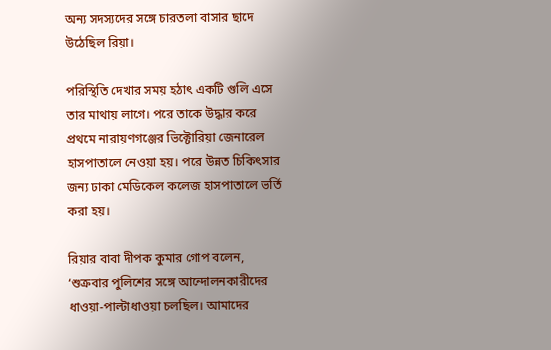অন্য সদস্যদের সঙ্গে চারতলা বাসার ছাদে উঠেছিল রিয়া।

পরিস্থিতি দেখার সময় হঠাৎ একটি গুলি এসে তার মাথায় লাগে। পরে তাকে উদ্ধার করে প্রথমে নারায়ণগঞ্জের ভিক্টোরিয়া জেনারেল হাসপাতালে নেওয়া হয়। পরে উন্নত চিকিৎসার জন্য ঢাকা মেডিকেল কলেজ হাসপাতালে ভর্তি করা হয়।

রিয়ার বাবা দীপক কুমার গোপ বলেন, ‘শুক্রবার পুলিশের সঙ্গে আন্দোলনকারীদের ধাওয়া-পাল্টাধাওয়া চলছিল। আমাদের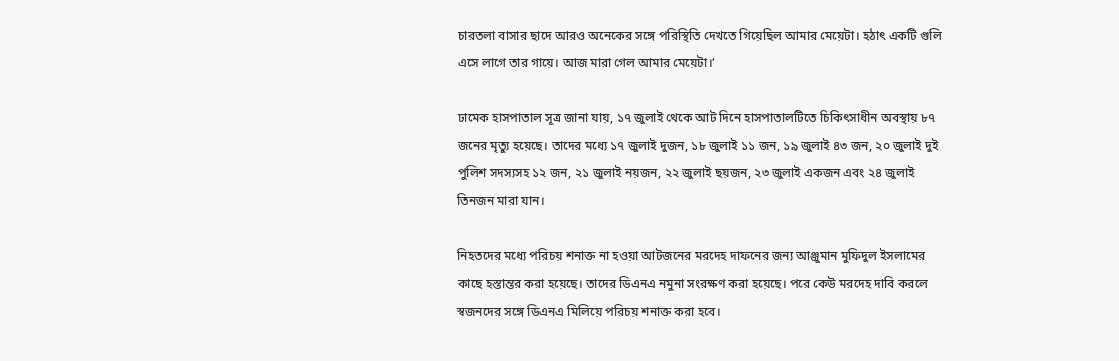চারতলা বাসার ছাদে আরও অনেকের সঙ্গে পরিস্থিতি দেখতে গিয়েছিল আমার মেয়েটা। হঠাৎ একটি গুলি এসে লাগে তার গায়ে। আজ মারা গেল আমার মেয়েটা।’

ঢামেক হাসপাতাল সূত্র জানা যায়, ১৭ জুলাই থেকে আট দিনে হাসপাতালটিতে চিকিৎসাধীন অবস্থায় ৮৭ জনের মৃত্যু হয়েছে। তাদের মধ্যে ১৭ জুলাই দুজন, ১৮ জুলাই ১১ জন, ১৯ জুলাই ৪৩ জন, ২০ জুলাই দুই পুলিশ সদস্যসহ ১২ জন, ২১ জুলাই নয়জন, ২২ জুলাই ছয়জন, ২৩ জুলাই একজন এবং ২৪ জুলাই তিনজন মারা যান।

নিহতদের মধ্যে পরিচয় শনাক্ত না হওয়া আটজনের মরদেহ দাফনের জন্য আঞ্জুমান মুফিদুল ইসলামের কাছে হস্তান্তর করা হয়েছে। তাদের ডিএনএ নমুনা সংরক্ষণ করা হয়েছে। পরে কেউ মরদেহ দাবি করলে স্বজনদের সঙ্গে ডিএনএ মিলিয়ে পরিচয় শনাক্ত করা হবে।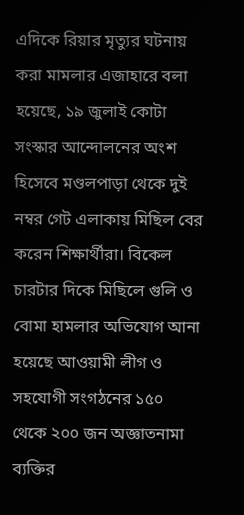এদিকে রিয়ার মৃত্যুর ঘটনায় করা মামলার এজাহারে বলা হয়েছে, ১৯ জুলাই কোটা সংস্কার আন্দোলনের অংশ হিসেবে মণ্ডলপাড়া থেকে দুই নম্বর গেট এলাকায় মিছিল বের করেন শিক্ষার্থীরা। বিকেল চারটার দিকে মিছিলে গুলি ও বোমা হামলার অভিযোগ আনা হয়েছে আওয়ামী লীগ ও সহযোগী সংগঠনের ১৫০ থেকে ২০০ জন অজ্ঞাতনামা ব্যক্তির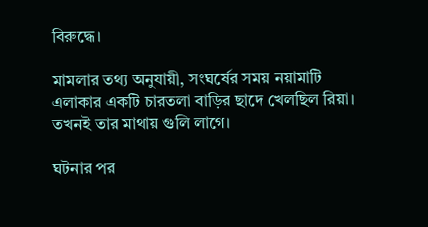বিরুদ্ধে।

মামলার তথ্য অনুযায়ী, সংঘর্ষের সময় নয়ামাটি এলাকার একটি চারতলা বাড়ির ছাদে খেলছিল রিয়া। তখনই তার মাথায় গুলি লাগে।

ঘটনার পর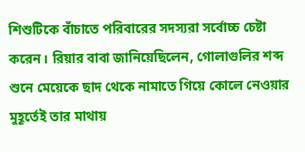শিশুটিকে বাঁচাতে পরিবারের সদস্যরা সর্বোচ্চ চেষ্টা করেন। রিয়ার বাবা জানিয়েছিলেন, গোলাগুলির শব্দ শুনে মেয়েকে ছাদ থেকে নামাতে গিয়ে কোলে নেওয়ার মুহূর্তেই তার মাথায়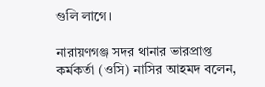গুলি লাগে।

নারায়ণগঞ্জ সদর থানার ভারপ্রাপ্ত কর্মকর্তা (ওসি) নাসির আহমদ বলেন,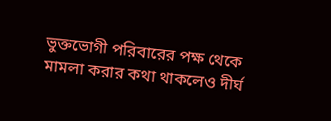ভুক্তভোগী পরিবারের পক্ষ থেকে মামলা করার কথা থাকলেও দীর্ঘ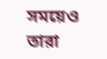সময়েও তারা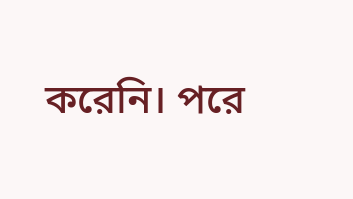করেনি। পরে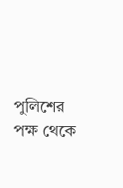পুলিশের পক্ষ থেকে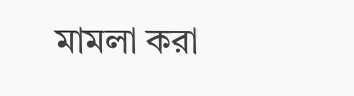মামলা করা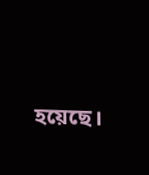হয়েছে।